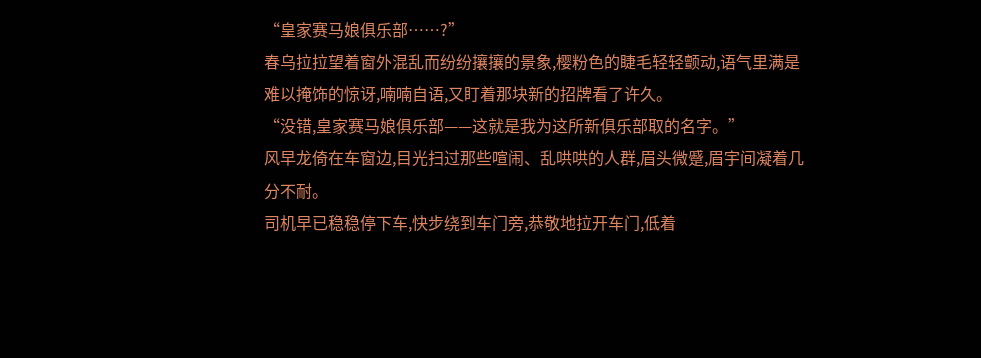“皇家赛马娘俱乐部……?”
春乌拉拉望着窗外混乱而纷纷攘攘的景象,樱粉色的睫毛轻轻颤动,语气里满是难以掩饰的惊讶,喃喃自语,又盯着那块新的招牌看了许久。
“没错,皇家赛马娘俱乐部——这就是我为这所新俱乐部取的名字。”
风早龙倚在车窗边,目光扫过那些喧闹、乱哄哄的人群,眉头微蹙,眉宇间凝着几分不耐。
司机早已稳稳停下车,快步绕到车门旁,恭敬地拉开车门,低着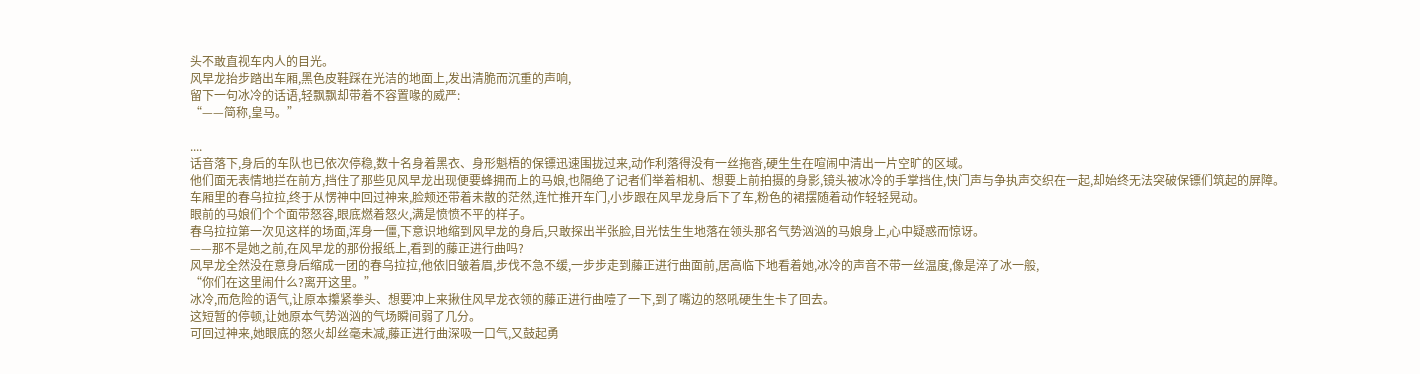头不敢直视车内人的目光。
风早龙抬步踏出车厢,黑色皮鞋踩在光洁的地面上,发出清脆而沉重的声响,
留下一句冰冷的话语,轻飘飘却带着不容置喙的威严:
“——简称,皇马。”

....
话音落下,身后的车队也已依次停稳,数十名身着黑衣、身形魁梧的保镖迅速围拢过来,动作利落得没有一丝拖沓,硬生生在喧闹中清出一片空旷的区域。
他们面无表情地拦在前方,挡住了那些见风早龙出现便要蜂拥而上的马娘,也隔绝了记者们举着相机、想要上前拍摄的身影,镜头被冰冷的手掌挡住,快门声与争执声交织在一起,却始终无法突破保镖们筑起的屏障。
车厢里的春乌拉拉,终于从愣神中回过神来,脸颊还带着未散的茫然,连忙推开车门,小步跟在风早龙身后下了车,粉色的裙摆随着动作轻轻晃动。
眼前的马娘们个个面带怒容,眼底燃着怒火,满是愤愤不平的样子。
春乌拉拉第一次见这样的场面,浑身一僵,下意识地缩到风早龙的身后,只敢探出半张脸,目光怯生生地落在领头那名气势汹汹的马娘身上,心中疑惑而惊讶。
——那不是她之前,在风早龙的那份报纸上,看到的藤正进行曲吗?
风早龙全然没在意身后缩成一团的春乌拉拉,他依旧皱着眉,步伐不急不缓,一步步走到藤正进行曲面前,居高临下地看着她,冰冷的声音不带一丝温度,像是淬了冰一般,
“你们在这里闹什么?离开这里。”
冰冷,而危险的语气,让原本攥紧拳头、想要冲上来揪住风早龙衣领的藤正进行曲噎了一下,到了嘴边的怒吼硬生生卡了回去。
这短暂的停顿,让她原本气势汹汹的气场瞬间弱了几分。
可回过神来,她眼底的怒火却丝毫未减,藤正进行曲深吸一口气,又鼓起勇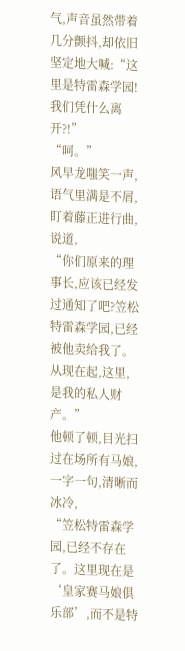气,声音虽然带着几分颤抖,却依旧坚定地大喊:“这里是特雷森学园!我们凭什么离开?!”
“呵。”
风早龙嗤笑一声,语气里满是不屑,盯着藤正进行曲,说道,
“你们原来的理事长,应该已经发过通知了吧?笠松特雷森学园,已经被他卖给我了。从现在起,这里,是我的私人财产。”
他顿了顿,目光扫过在场所有马娘,一字一句,清晰而冰冷,
“笠松特雷森学园,已经不存在了。这里现在是‘皇家赛马娘俱乐部’,而不是特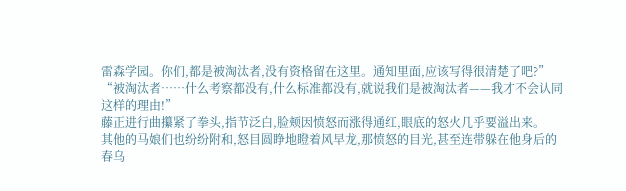雷森学园。你们,都是被淘汰者,没有资格留在这里。通知里面,应该写得很清楚了吧?”
“被淘汰者……什么考察都没有,什么标准都没有,就说我们是被淘汰者——我才不会认同这样的理由!”
藤正进行曲攥紧了拳头,指节泛白,脸颊因愤怒而涨得通红,眼底的怒火几乎要溢出来。
其他的马娘们也纷纷附和,怒目圆睁地瞪着风早龙,那愤怒的目光,甚至连带躲在他身后的春乌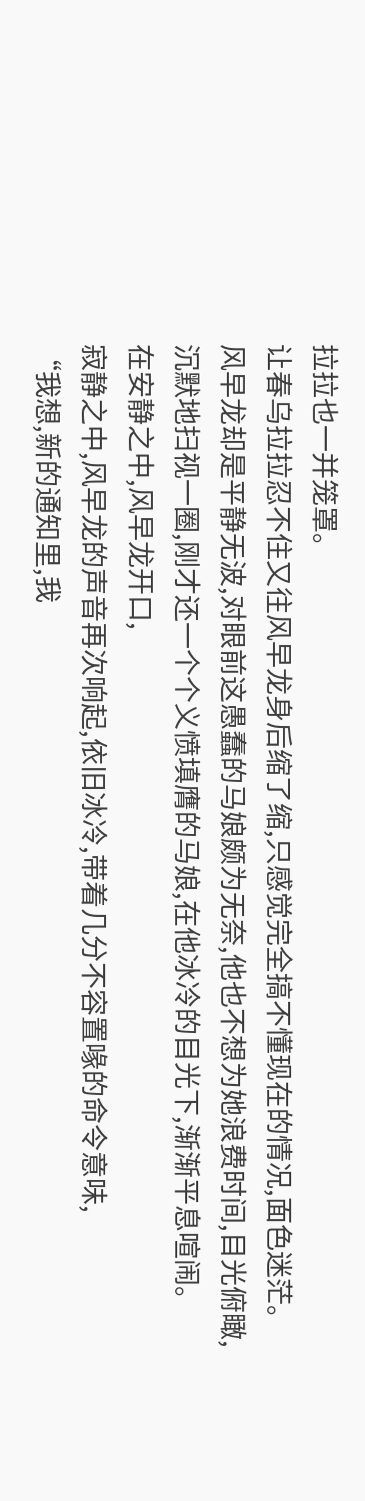拉拉也一并笼罩。
让春乌拉拉忍不住又往风早龙身后缩了缩,只感觉完全搞不懂现在的情况,面色迷茫。
风早龙却是平静无波,对眼前这愚蠢的马娘颇为无奈,他也不想为她浪费时间,目光俯瞰,
沉默地扫视一圈,刚才还一个个义愤填膺的马娘,在他冰冷的目光下,渐渐平息喧闹。
在安静之中,风早龙开口,
寂静之中,风早龙的声音再次响起,依旧冰冷,带着几分不容置喙的命令意味,
“我想,新的通知里,我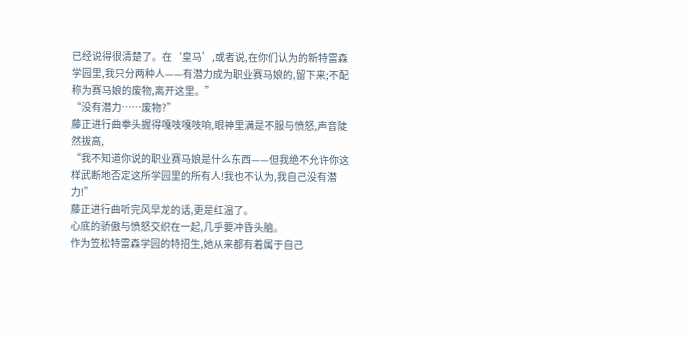已经说得很清楚了。在‘皇马’,或者说,在你们认为的新特雷森学园里,我只分两种人——有潜力成为职业赛马娘的,留下来;不配称为赛马娘的废物,离开这里。”
“没有潜力……废物?”
藤正进行曲拳头握得嘎吱嘎吱响,眼神里满是不服与愤怒,声音陡然拔高,
“我不知道你说的职业赛马娘是什么东西——但我绝不允许你这样武断地否定这所学园里的所有人!我也不认为,我自己没有潜力!”
藤正进行曲听完风早龙的话,更是红温了。
心底的骄傲与愤怒交织在一起,几乎要冲昏头脑。
作为笠松特雷森学园的特招生,她从来都有着属于自己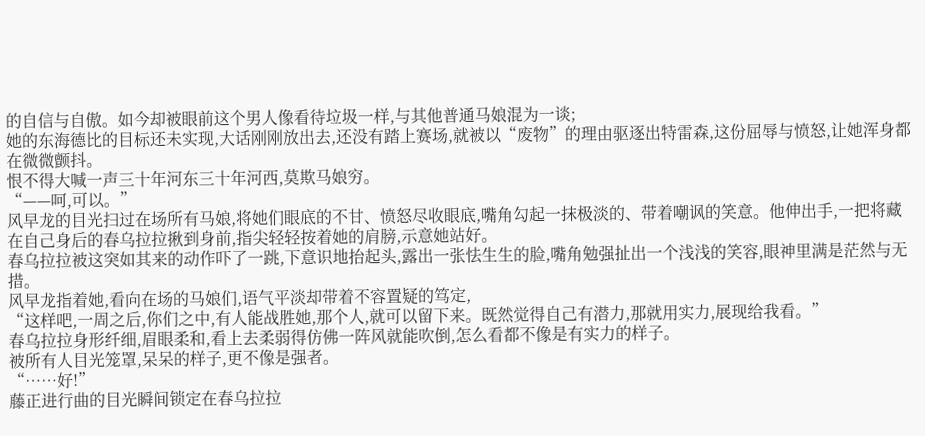的自信与自傲。如今却被眼前这个男人像看待垃圾一样,与其他普通马娘混为一谈;
她的东海德比的目标还未实现,大话刚刚放出去,还没有踏上赛场,就被以“废物”的理由驱逐出特雷森,这份屈辱与愤怒,让她浑身都在微微颤抖。
恨不得大喊一声三十年河东三十年河西,莫欺马娘穷。
“——呵,可以。”
风早龙的目光扫过在场所有马娘,将她们眼底的不甘、愤怒尽收眼底,嘴角勾起一抹极淡的、带着嘲讽的笑意。他伸出手,一把将藏在自己身后的春乌拉拉揪到身前,指尖轻轻按着她的肩膀,示意她站好。
春乌拉拉被这突如其来的动作吓了一跳,下意识地抬起头,露出一张怯生生的脸,嘴角勉强扯出一个浅浅的笑容,眼神里满是茫然与无措。
风早龙指着她,看向在场的马娘们,语气平淡却带着不容置疑的笃定,
“这样吧,一周之后,你们之中,有人能战胜她,那个人,就可以留下来。既然觉得自己有潜力,那就用实力,展现给我看。”
春乌拉拉身形纤细,眉眼柔和,看上去柔弱得仿佛一阵风就能吹倒,怎么看都不像是有实力的样子。
被所有人目光笼罩,呆呆的样子,更不像是强者。
“……好!”
藤正进行曲的目光瞬间锁定在春乌拉拉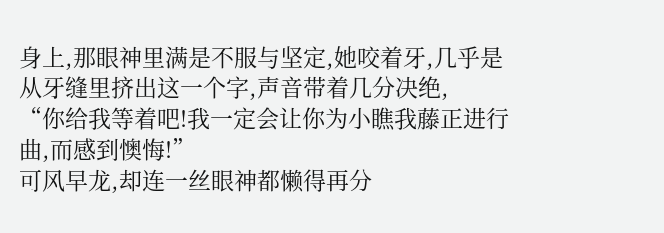身上,那眼神里满是不服与坚定,她咬着牙,几乎是从牙缝里挤出这一个字,声音带着几分决绝,
“你给我等着吧!我一定会让你为小瞧我藤正进行曲,而感到懊悔!”
可风早龙,却连一丝眼神都懒得再分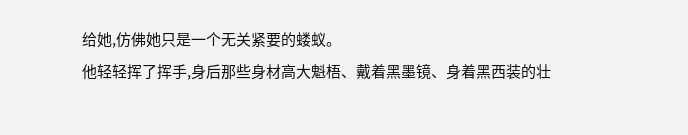给她,仿佛她只是一个无关紧要的蝼蚁。
他轻轻挥了挥手,身后那些身材高大魁梧、戴着黑墨镜、身着黑西装的壮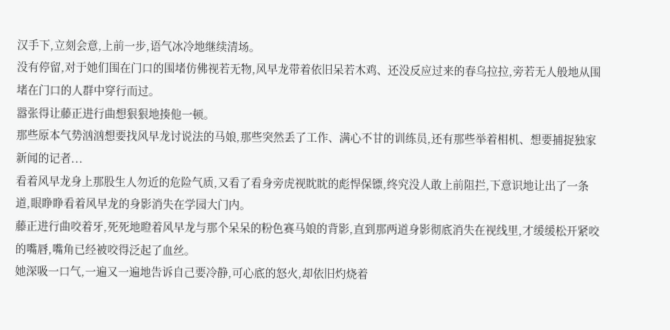汉手下,立刻会意,上前一步,语气冰冷地继续清场。
没有停留,对于她们围在门口的围堵仿佛视若无物,风早龙带着依旧呆若木鸡、还没反应过来的春乌拉拉,旁若无人般地从围堵在门口的人群中穿行而过。
嚣张得让藤正进行曲想狠狠地揍他一顿。
那些原本气势汹汹想要找风早龙讨说法的马娘,那些突然丢了工作、满心不甘的训练员,还有那些举着相机、想要捕捉独家新闻的记者...
看着风早龙身上那股生人勿近的危险气质,又看了看身旁虎视眈眈的彪悍保镖,终究没人敢上前阻拦,下意识地让出了一条道,眼睁睁看着风早龙的身影消失在学园大门内。
藤正进行曲咬着牙,死死地瞪着风早龙与那个呆呆的粉色赛马娘的背影,直到那两道身影彻底消失在视线里,才缓缓松开紧咬的嘴唇,嘴角已经被咬得泛起了血丝。
她深吸一口气,一遍又一遍地告诉自己要冷静,可心底的怒火,却依旧灼烧着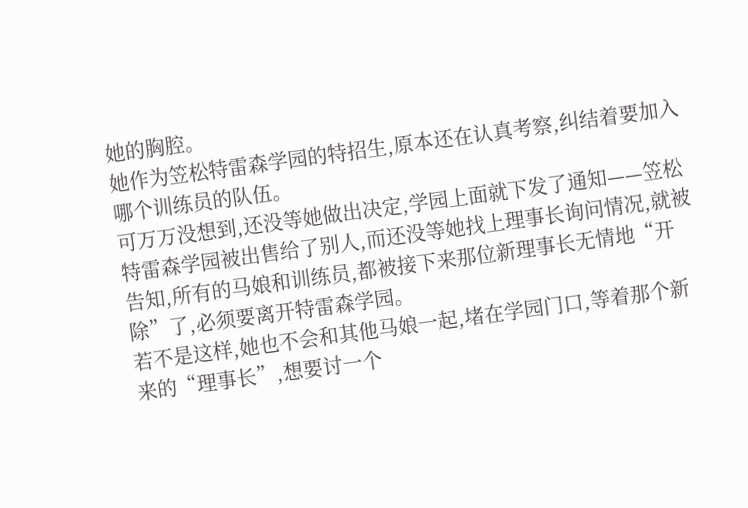她的胸腔。
她作为笠松特雷森学园的特招生,原本还在认真考察,纠结着要加入哪个训练员的队伍。
可万万没想到,还没等她做出决定,学园上面就下发了通知——笠松特雷森学园被出售给了别人,而还没等她找上理事长询问情况,就被告知,所有的马娘和训练员,都被接下来那位新理事长无情地“开除”了,必须要离开特雷森学园。
若不是这样,她也不会和其他马娘一起,堵在学园门口,等着那个新来的“理事长”,想要讨一个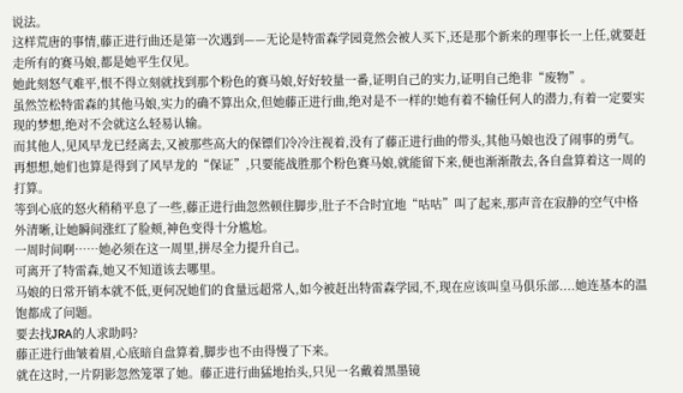说法。
这样荒唐的事情,藤正进行曲还是第一次遇到——无论是特雷森学园竟然会被人买下,还是那个新来的理事长一上任,就要赶走所有的赛马娘,都是她平生仅见。
她此刻怒气难平,恨不得立刻就找到那个粉色的赛马娘,好好较量一番,证明自己的实力,证明自己绝非“废物”。
虽然笠松特雷森的其他马娘,实力的确不算出众,但她藤正进行曲,绝对是不一样的!她有着不输任何人的潜力,有着一定要实现的梦想,绝对不会就这么轻易认输。
而其他人,见风早龙已经离去,又被那些高大的保镖们冷冷注视着,没有了藤正进行曲的带头,其他马娘也没了闹事的勇气。再想想,她们也算是得到了风早龙的“保证”,只要能战胜那个粉色赛马娘,就能留下来,便也渐渐散去,各自盘算着这一周的打算。
等到心底的怒火稍稍平息了一些,藤正进行曲忽然顿住脚步,肚子不合时宜地“咕咕”叫了起来,那声音在寂静的空气中格外清晰,让她瞬间涨红了脸颊,神色变得十分尴尬。
一周时间啊……她必须在这一周里,拼尽全力提升自己。
可离开了特雷森,她又不知道该去哪里。
马娘的日常开销本就不低,更何况她们的食量远超常人,如今被赶出特雷森学园,不,现在应该叫皇马俱乐部....她连基本的温饱都成了问题。
要去找JRA的人求助吗?
藤正进行曲皱着眉,心底暗自盘算着,脚步也不由得慢了下来。
就在这时,一片阴影忽然笼罩了她。藤正进行曲猛地抬头,只见一名戴着黑墨镜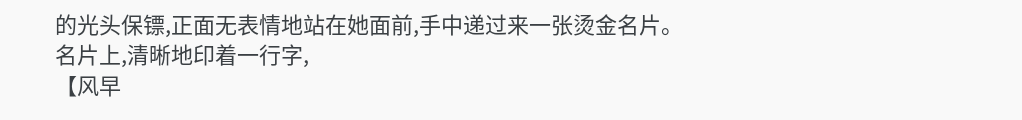的光头保镖,正面无表情地站在她面前,手中递过来一张烫金名片。
名片上,清晰地印着一行字,
【风早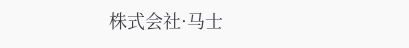株式会社·马士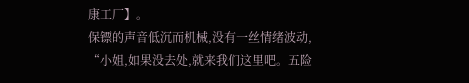康工厂】。
保镖的声音低沉而机械,没有一丝情绪波动,
“小姐,如果没去处,就来我们这里吧。五险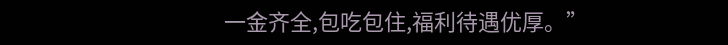一金齐全,包吃包住,福利待遇优厚。”